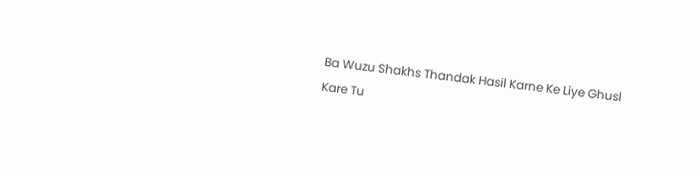Ba Wuzu Shakhs Thandak Hasil Karne Ke Liye Ghusl Kare Tu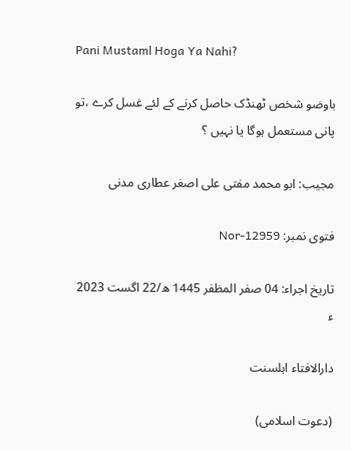Pani Mustaml Hoga Ya Nahi?

باوضو شخص ٹھنڈک حاصل کرنے کے لئے غسل کرے ،تو پانی مستعمل ہوگا یا نہیں ؟

مجیب: ابو محمد مفتی علی اصغر عطاری مدنی

فتوی نمبر: Nor-12959

تاریخ اجراء: 04 صفر المظفر 1445 ھ/22 اگست 2023 ء

دارالافتاء اہلسنت

(دعوت اسلامی)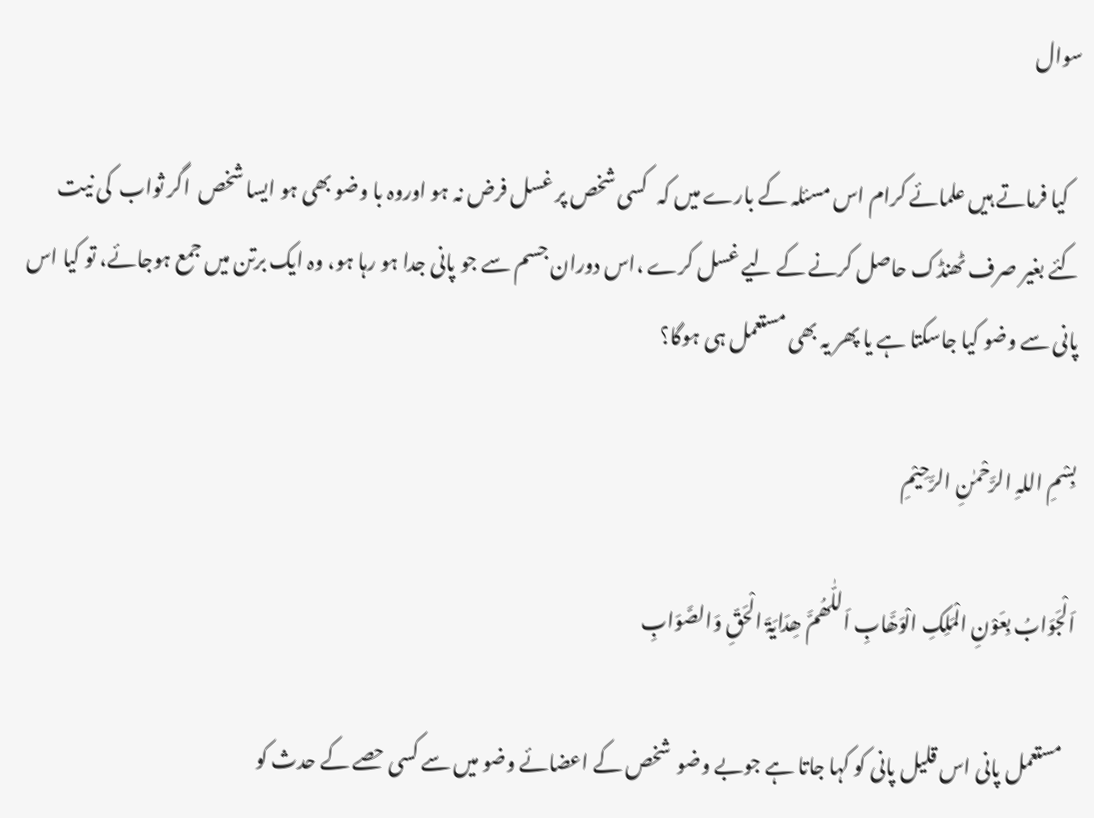سوال

   کیا فرماتے ہیں علمائے کرام اس مسئلہ کے بارے میں کہ   کسی شخص پر غسل فرض نہ ہو اوروہ با وضو بھی ہو ایسا شخص  اگر ثواب  کی نیت کئے بغیر صرف ٹھنڈک حاصل کرنے کے لیے غسل کرے ،اس دوران جسم سے جو پانی جدا ہو رہا ہو، وہ ایک برتن میں جمع ہوجائے، تو کیا اس پانی سے وضو کیا جاسکتا ہے یا پھر یہ بھی مستعمل ہی ہوگا؟

بِسْمِ اللہِ الرَّحْمٰنِ الرَّحِیْمِ

اَلْجَوَابُ بِعَوْنِ الْمَلِکِ الْوَھَّابِ اَللّٰھُمَّ ھِدَایَۃَ الْحَقِّ وَالصَّوَابِ

   مستعمل پانی اس قلیل پانی کو کہا جاتا ہے جوبے وضو  شخص کے اعضائے وضو میں سے کسی حصے کے حدث کو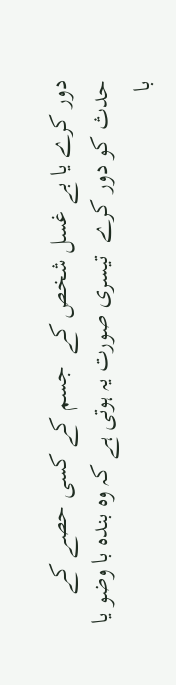دور کرے یا بے غسل شخص کے  جسم کے کسی حصے کے حدث کو دور کرے  تیسری صورت یہ ہوتی ہے کہ وہ بندہ با وضو یا با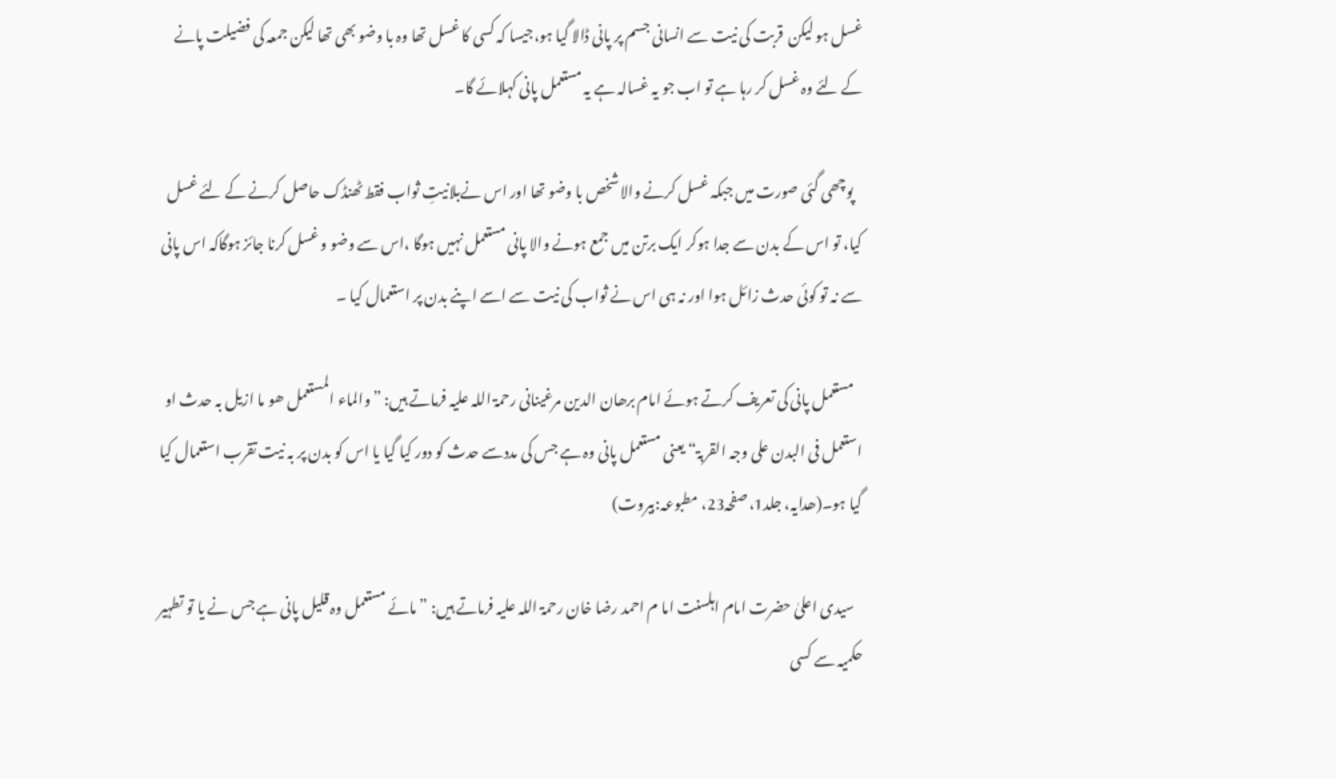غسل ہو لیکن  قربت کی نیت سے انسانی جسم پر پانی ڈالا گیا ہو،جیسا کہ کسی کا غسل تھا وہ با وضو بھی تھا لیکن جمعہ کی فضیلت پانے کے لئے وہ غسل کر رہا ہے تو اب جو یہ غسالہ ہے یہ مستعمل پانی کہلائے گا۔

   پوچھی گئی صورت میں جبکہ غسل کرنے والا شخص با وضو تھا اور اس نےبلانیتِ ثواب فقط ٹھنڈک حاصل کرنے کے لئے غسل کیا، تو اس کے بدن سے جدا ہوکر ایک برتن میں جمع ہونے والا پانی مستعمل نہیں ہوگا ،اس سے وضو و غسل کرنا جائز ہوگاکہ اس پانی سے نہ تو کوئی حدث زائل ہوا اور نہ ہی اس نے ثواب کی نیت سے اسے اپنے بدن پر استعمال کیا ۔

   مستعمل پانی کی تعریف کرتے ہوئے امام برھان الدین مرغینانی رحمۃ اللہ علیہ فرماتے ہیں: ”والماء المستعمل ھو ما ازیل بہ حدث او استعمل فی البدن علی وجہ القربۃ“ یعنی مستعمل پانی وہ ہے جس کی مددسے حدث کو دور کیا گیا یا اس کو بدن پر بہ نیت تقرب استعمال کیا گیا ہو۔(ھدایہ، جلد1، صفحہ23، مطبوعہ:بیروت)

   سیدی اعلیٰ حضرت امام اہلسنت اما م احمد رضا خان رحمۃ اللہ علیہ فرماتے ہیں: ”مائے مستعمل وہ قلیل پانی ہے جس نے یا تو تطہیر حکمیہ سے کسی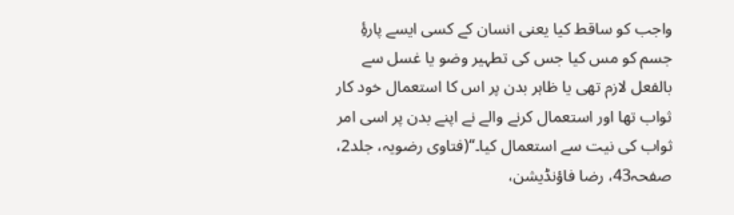واجب کو ساقط کیا یعنی انسان کے کسی ایسے پارۂِ جسم کو مس کیا جس کی تطہیر وضو یا غسل سے بالفعل لازم تھی یا ظاہر بدن پر اس کا استعمال خود کار ثواب تھا اور استعمال کرنے والے نے اپنے بدن پر اسی امر ثواب کی نیت سے استعمال کیا۔“(فتاوی رضویہ، جلد2، صفحہ43، رضا فاؤنڈیشن،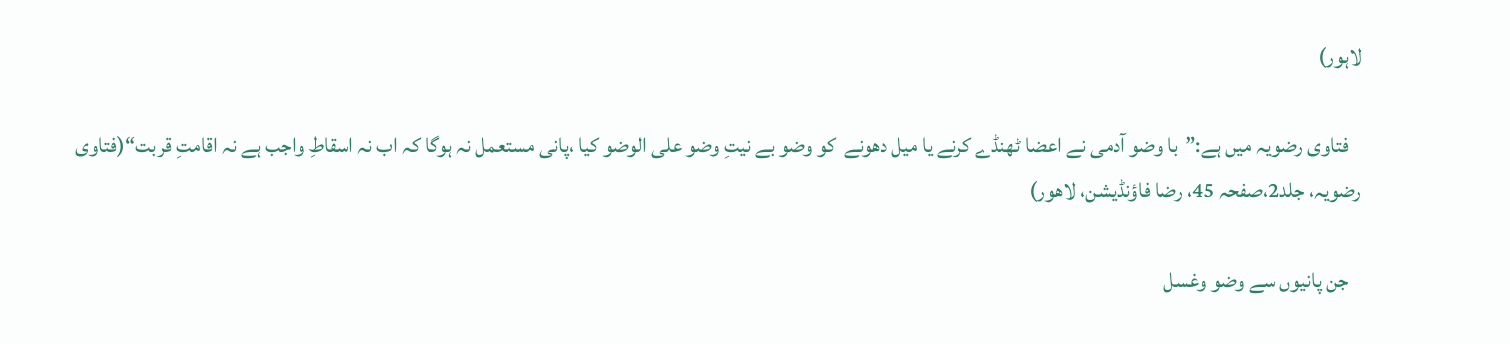لاہور)

   فتاوی رضویہ میں ہے:”با وضو آدمی نے اعضا ٹھنڈے کرنے یا میل دھونے  کو وضو بے نیتِ وضو علی الوضو کیا ،پانی مستعمل نہ ہوگا کہ اب نہ اسقاطِ واجب ہے نہ اقامتِ قربت“(فتاوی رضویہ، جلد2،صفحہ 45، رضا فاؤنڈیشن، لاھور)

   جن پانیوں سے وضو وغسل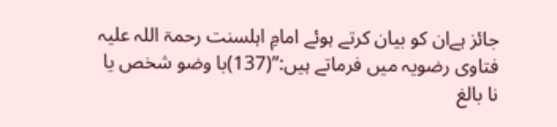جائز ہےان کو بیان کرتے ہوئے امامِ اہلسنت رحمۃ اللہ علیہ فتاوی رضویہ میں فرماتے ہیں:”(137)با وضو شخص یا نا بالغ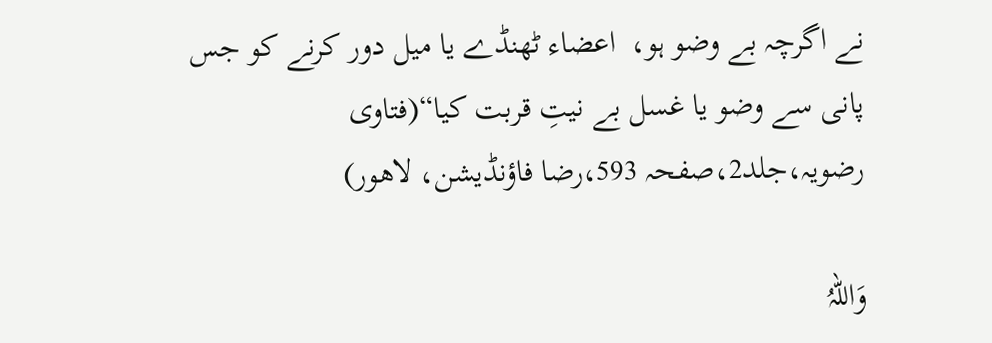نے اگرچہ بے وضو ہو،  اعضاء ٹھنڈے یا میل دور کرنے کو جس پانی سے وضو یا غسل بے نیتِ قربت کیا“(فتاوی رضویہ،جلد2،صفحہ 593،رضا فاؤنڈیشن، لاھور)

وَاللہُ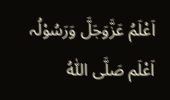اَعْلَمُ عَزَّوَجَلَّ وَرَسُوْلُہ اَعْلَم صَلَّی اللّٰہُ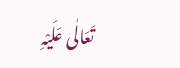تَعَالٰی عَلَیْہِ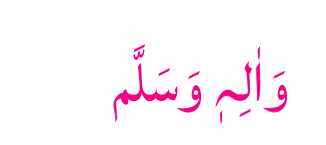وَاٰلِہٖ وَسَلَّم